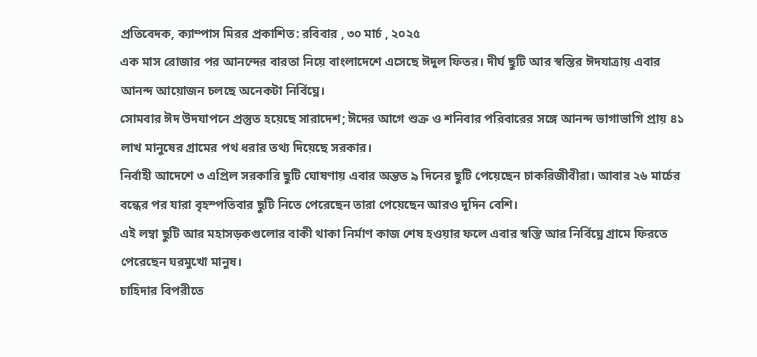প্রতিবেদক, ক্যাম্পাস মিরর প্রকাশিত: রবিবার , ৩০ মার্চ , ২০২৫
এক মাস রোজার পর আনন্দের বারতা নিয়ে বাংলাদেশে এসেছে ঈদুল ফিতর। দীর্ঘ ছুটি আর স্বস্তির ঈদযাত্রায় এবার আনন্দ আয়োজন চলছে অনেকটা নির্বিঘ্নে।
সোমবার ঈদ উদযাপনে প্রস্তুত হয়েছে সারাদেশ; ঈদের আগে শুক্র ও শনিবার পরিবারের সঙ্গে আনন্দ ভাগাভাগি প্রায় ৪১ লাখ মানুষের গ্রামের পথ ধরার তথ্য দিয়েছে সরকার।
নির্বাহী আদেশে ৩ এপ্রিল সরকারি ছুটি ঘোষণায় এবার অন্তত ৯ দিনের ছুটি পেয়েছেন চাকরিজীবীরা। আবার ২৬ মার্চের বন্ধের পর যারা বৃহস্পতিবার ছুটি নিতে পেরেছেন তারা পেয়েছেন আরও দুদিন বেশি।
এই লম্বা ছুটি আর মহাসড়কগুলোর বাকী থাকা নির্মাণ কাজ শেষ হওয়ার ফলে এবার স্বস্তি আর নির্বিঘ্নে গ্রামে ফিরতে পেরেছেন ঘরমুখো মানুষ।
চাহিদার বিপরীতে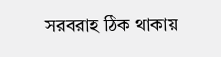সরবরাহ ঠিক থাকায়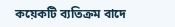কয়েকটি ব্যতিক্রম বাদে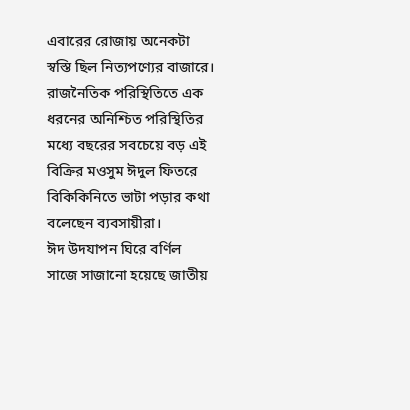এবারের রোজায় অনেকটা স্বস্তি ছিল নিত্যপণ্যের বাজারে।
রাজনৈতিক পরিস্থিতিতে এক ধরনের অনিশ্চিত পরিস্থিতির মধ্যে বছরের সবচেয়ে বড় এই বিক্রির মওসুম ঈদুল ফিতরে বিকিকিনিতে ভাটা পড়ার কথা বলেছেন ব্যবসায়ীরা।
ঈদ উদযাপন ঘিরে বর্ণিল সাজে সাজানো হয়েছে জাতীয়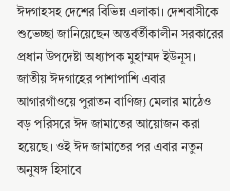ঈদগাহসহ দেশের বিভিন্ন এলাকা। দেশবাসীকে শুভেচ্ছা জানিয়েছেন অন্তর্বর্তীকালীন সরকারের প্রধান উপদেষ্টা অধ্যাপক মুহাম্মদ ইউনূস।
জাতীয় ঈদগাহের পাশাপাশি এবার আগারগাঁওয়ে পুরাতন বাণিজ্য মেলার মাঠেও বড় পরিসরে ঈদ জামাতের আয়োজন করা হয়েছে। ওই ঈদ জামাতের পর এবার নতুন অনুষঙ্গ হিসাবে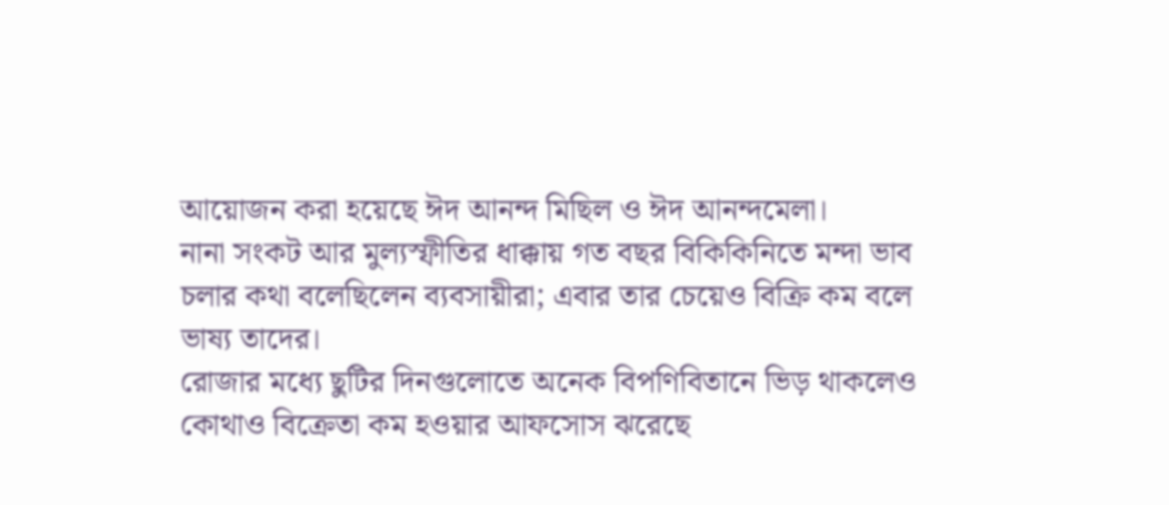আয়োজন করা হয়েছে ঈদ আনন্দ মিছিল ও ঈদ আনন্দমেলা।
নানা সংকট আর মুল্যস্ফীতির ধাক্কায় গত বছর বিকিকিনিতে মন্দা ভাব চলার কথা বলেছিলেন ব্যবসায়ীরা; এবার তার চেয়েও বিক্রি কম বলে ভাষ্য তাদের।
রোজার মধ্যে ছুটির দিনগুলোতে অনেক বিপণিবিতানে ভিড় থাকলেও কোথাও বিক্রেতা কম হওয়ার আফসোস ঝরেছে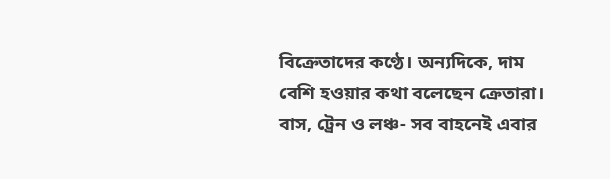বিক্রেতাদের কণ্ঠে। অন্যদিকে, দাম বেশি হওয়ার কথা বলেছেন ক্রেতারা।
বাস, ট্রেন ও লঞ্চ- সব বাহনেই এবার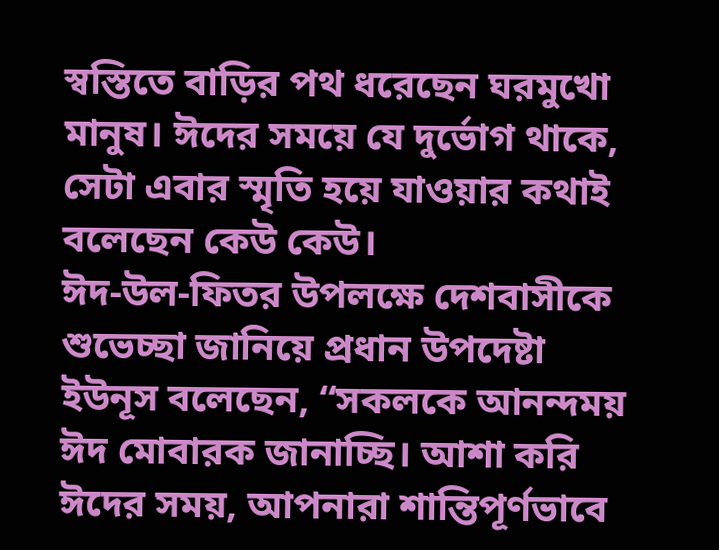স্বস্তিতে বাড়ির পথ ধরেছেন ঘরমুখো মানুষ। ঈদের সময়ে যে দুর্ভোগ থাকে, সেটা এবার স্মৃতি হয়ে যাওয়ার কথাই বলেছেন কেউ কেউ।
ঈদ-উল-ফিতর উপলক্ষে দেশবাসীকে শুভেচ্ছা জানিয়ে প্রধান উপদেষ্টা ইউনূস বলেছেন, “সকলকে আনন্দময় ঈদ মোবারক জানাচ্ছি। আশা করি ঈদের সময়, আপনারা শান্তিপূর্ণভাবে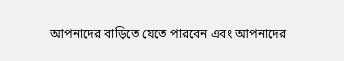আপনাদের বাড়িতে যেতে পারবেন এবং আপনাদের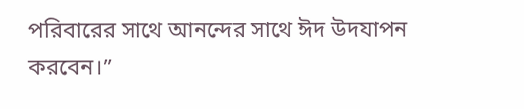পরিবারের সাথে আনন্দের সাথে ঈদ উদযাপন করবেন।”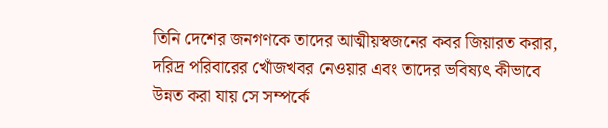তিনি দেশের জনগণকে তাদের আত্মীয়স্বজনের কবর জিয়ারত করার, দরিদ্র পরিবারের খোঁজখবর নেওয়ার এবং তাদের ভবিষ্যৎ কীভাবে উন্নত করা যায় সে সম্পর্কে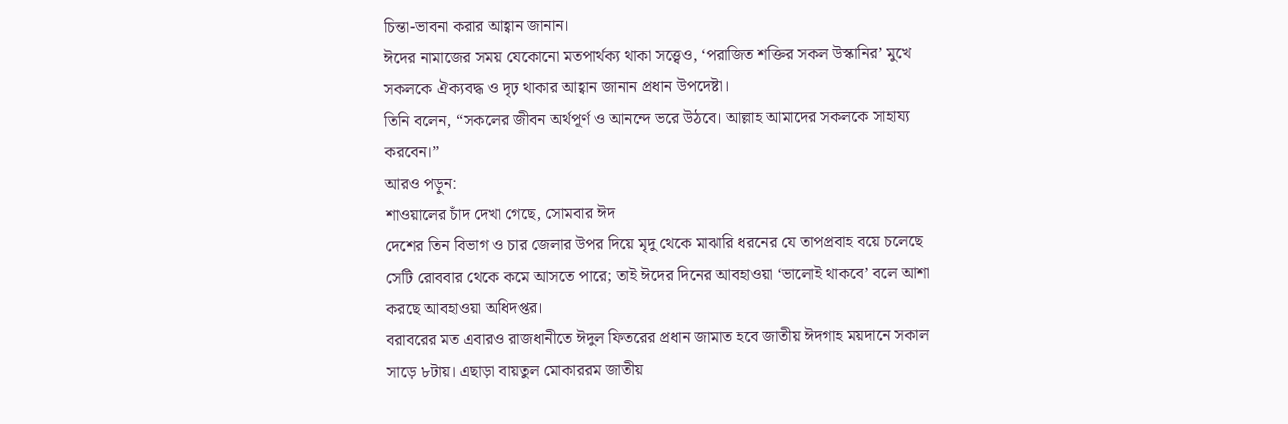চিন্তা-ভাবনা করার আহ্বান জানান।
ঈদের নামাজের সময় যেকোনো মতপার্থক্য থাকা সত্ত্বেও, ‘পরাজিত শক্তির সকল উস্কানির’ মুখে সকলকে ঐক্যবদ্ধ ও দৃঢ় থাকার আহ্বান জানান প্রধান উপদেষ্টা।
তিনি বলেন, “সকলের জীবন অর্থপূর্ণ ও আনন্দে ভরে উঠবে। আল্লাহ আমাদের সকলকে সাহায্য করবেন।”
আরও পড়ুন:
শাওয়ালের চাঁদ দেখা গেছে, সোমবার ঈদ
দেশের তিন বিভাগ ও চার জেলার উপর দিয়ে মৃদু থেকে মাঝারি ধরনের যে তাপপ্রবাহ বয়ে চলেছে সেটি রোববার থেকে কমে আসতে পারে; তাই ঈদের দিনের আবহাওয়া ‘ভালোই থাকবে’ বলে আশা করছে আবহাওয়া অধিদপ্তর।
বরাবরের মত এবারও রাজধানীতে ঈদুল ফিতরের প্রধান জামাত হবে জাতীয় ঈদগাহ ময়দানে সকাল সাড়ে ৮টায়। এছাড়া বায়তুল মোকাররম জাতীয়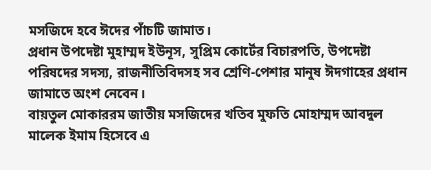মসজিদে হবে ঈদের পাঁচটি জামাত।
প্রধান উপদেষ্টা মুহাম্মদ ইউনূস, সুপ্রিম কোর্টের বিচারপতি, উপদেষ্টা পরিষদের সদস্য, রাজনীতিবিদসহ সব শ্রেণি-পেশার মানুষ ঈদগাহের প্রধান জামাতে অংশ নেবেন।
বায়তুল মোকাররম জাতীয় মসজিদের খতিব মুফতি মোহাম্মদ আবদুল মালেক ইমাম হিসেবে এ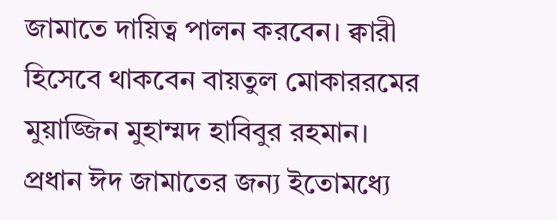জামাতে দায়িত্ব পালন করবেন। ক্বারী হিসেবে থাকবেন বায়তুল মোকাররমের মুয়াজ্জিন মুহাম্মদ হাবিবুর রহমান।
প্রধান ঈদ জামাতের জন্য ইতোমধ্যে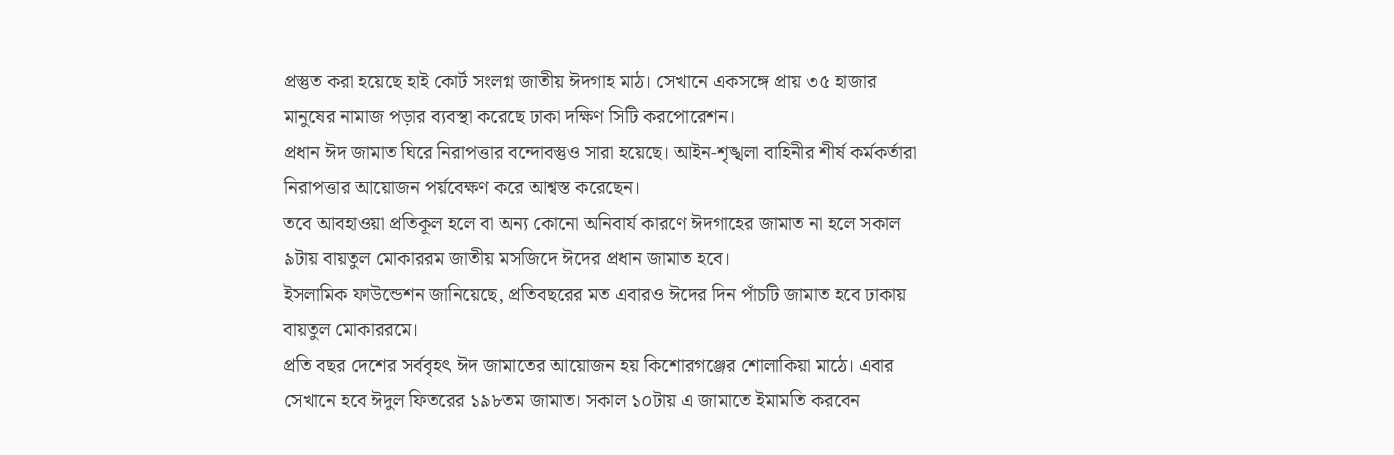প্রস্তুত করা হয়েছে হাই কোর্ট সংলগ্ন জাতীয় ঈদগাহ মাঠ। সেখানে একসঙ্গে প্রায় ৩৫ হাজার মানুষের নামাজ পড়ার ব্যবস্থা করেছে ঢাকা দক্ষিণ সিটি করপোরেশন।
প্রধান ঈদ জামাত ঘিরে নিরাপত্তার বন্দোবস্তুও সারা হয়েছে। আইন-শৃঙ্খলা বাহিনীর শীর্ষ কর্মকর্তারা নিরাপত্তার আয়োজন পর্য়বেক্ষণ করে আশ্বস্ত করেছেন।
তবে আবহাওয়া প্রতিকূল হলে বা অন্য কোনো অনিবার্য কারণে ঈদগাহের জামাত না হলে সকাল ৯টায় বায়তুল মোকাররম জাতীয় মসজিদে ঈদের প্রধান জামাত হবে।
ইসলামিক ফাউন্ডেশন জানিয়েছে, প্রতিবছরের মত এবারও ঈদের দিন পাঁচটি জামাত হবে ঢাকায় বায়তুল মোকাররমে।
প্রতি বছর দেশের সর্ববৃহৎ ঈদ জামাতের আয়োজন হয় কিশোরগঞ্জের শোলাকিয়া মাঠে। এবার সেখানে হবে ঈদুল ফিতরের ১৯৮তম জামাত। সকাল ১০টায় এ জামাতে ইমামতি করবেন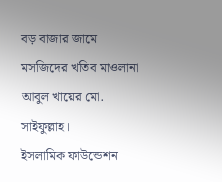বড় বাজার জামে মসজিদের খতিব মাওলানা আবুল খায়ের মো. সাইফুল্লাহ।
ইসলামিক ফাউন্ডেশন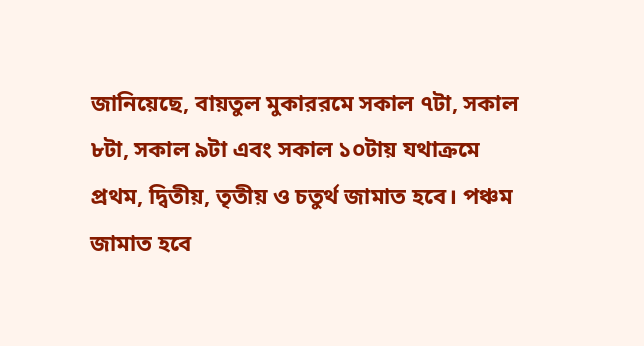জানিয়েছে, বায়তুল মুকাররমে সকাল ৭টা, সকাল ৮টা, সকাল ৯টা এবং সকাল ১০টায় যথাক্রমে প্রথম, দ্বিতীয়, তৃতীয় ও চতুর্থ জামাত হবে। পঞ্চম জামাত হবে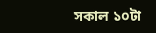সকাল ১০টা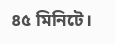৪৫ মিনিটে।